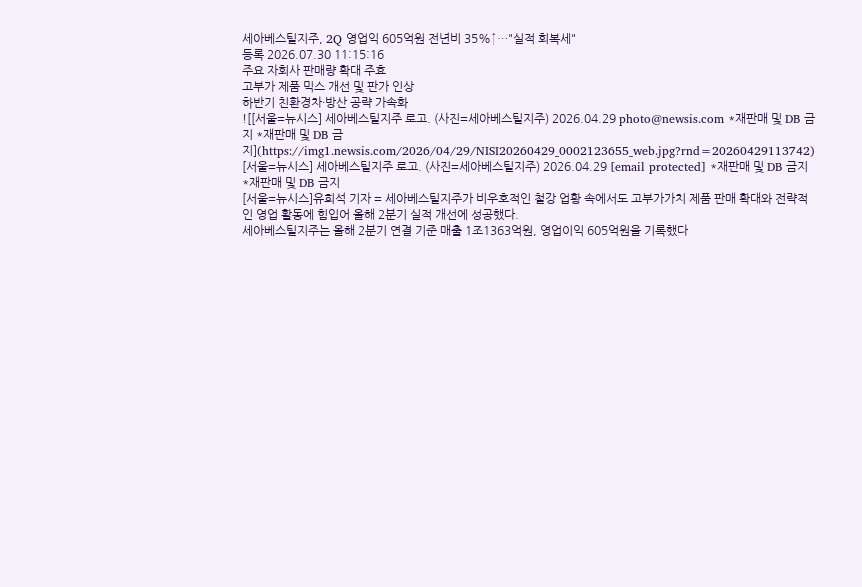세아베스틸지주, 2Q 영업익 605억원 전년비 35%↑…"실적 회복세"
등록 2026.07.30 11:15:16
주요 자회사 판매량 확대 주효
고부가 제품 믹스 개선 및 판가 인상
하반기 친환경차·방산 공략 가속화
![[서울=뉴시스] 세아베스틸지주 로고. (사진=세아베스틸지주) 2026.04.29 photo@newsis.com *재판매 및 DB 금지 *재판매 및 DB 금지](https://img1.newsis.com/2026/04/29/NISI20260429_0002123655_web.jpg?rnd=20260429113742)
[서울=뉴시스] 세아베스틸지주 로고. (사진=세아베스틸지주) 2026.04.29 [email protected] *재판매 및 DB 금지 *재판매 및 DB 금지
[서울=뉴시스]유희석 기자 = 세아베스틸지주가 비우호적인 철강 업황 속에서도 고부가가치 제품 판매 확대와 전략적인 영업 활동에 힘입어 올해 2분기 실적 개선에 성공했다.
세아베스틸지주는 올해 2분기 연결 기준 매출 1조1363억원, 영업이익 605억원을 기록했다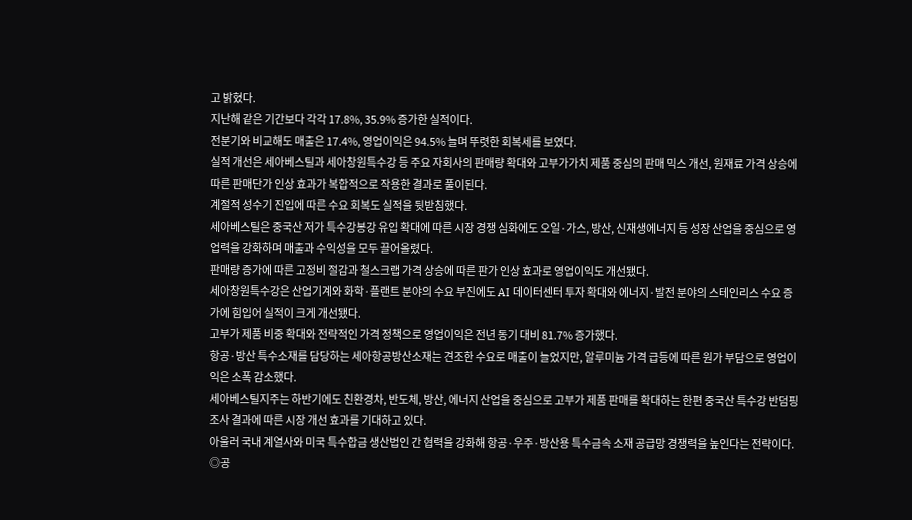고 밝혔다.
지난해 같은 기간보다 각각 17.8%, 35.9% 증가한 실적이다.
전분기와 비교해도 매출은 17.4%, 영업이익은 94.5% 늘며 뚜렷한 회복세를 보였다.
실적 개선은 세아베스틸과 세아창원특수강 등 주요 자회사의 판매량 확대와 고부가가치 제품 중심의 판매 믹스 개선, 원재료 가격 상승에 따른 판매단가 인상 효과가 복합적으로 작용한 결과로 풀이된다.
계절적 성수기 진입에 따른 수요 회복도 실적을 뒷받침했다.
세아베스틸은 중국산 저가 특수강봉강 유입 확대에 따른 시장 경쟁 심화에도 오일·가스, 방산, 신재생에너지 등 성장 산업을 중심으로 영업력을 강화하며 매출과 수익성을 모두 끌어올렸다.
판매량 증가에 따른 고정비 절감과 철스크랩 가격 상승에 따른 판가 인상 효과로 영업이익도 개선됐다.
세아창원특수강은 산업기계와 화학·플랜트 분야의 수요 부진에도 AI 데이터센터 투자 확대와 에너지·발전 분야의 스테인리스 수요 증가에 힘입어 실적이 크게 개선됐다.
고부가 제품 비중 확대와 전략적인 가격 정책으로 영업이익은 전년 동기 대비 81.7% 증가했다.
항공·방산 특수소재를 담당하는 세아항공방산소재는 견조한 수요로 매출이 늘었지만, 알루미늄 가격 급등에 따른 원가 부담으로 영업이익은 소폭 감소했다.
세아베스틸지주는 하반기에도 친환경차, 반도체, 방산, 에너지 산업을 중심으로 고부가 제품 판매를 확대하는 한편 중국산 특수강 반덤핑 조사 결과에 따른 시장 개선 효과를 기대하고 있다.
아울러 국내 계열사와 미국 특수합금 생산법인 간 협력을 강화해 항공·우주·방산용 특수금속 소재 공급망 경쟁력을 높인다는 전략이다.
◎공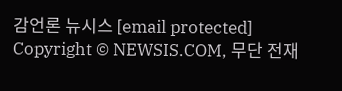감언론 뉴시스 [email protected]
Copyright © NEWSIS.COM, 무단 전재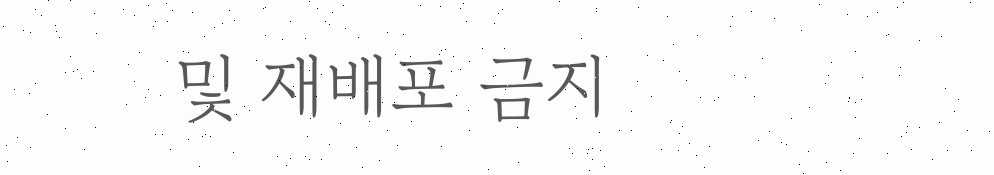및 재배포 금지